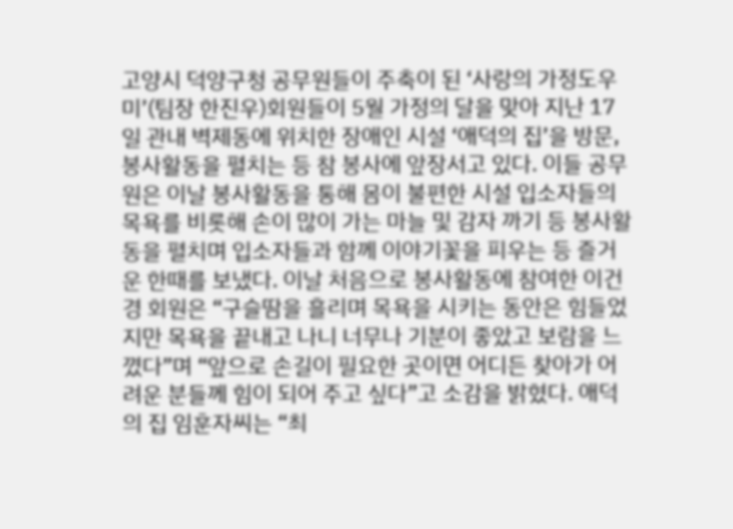고양시 덕양구청 공무원들이 주축이 된 ‘사랑의 가정도우미’(팀장 한진우)회원들이 5월 가정의 달을 맞아 지난 17일 관내 벽제동에 위치한 장애인 시설 ‘애덕의 집’을 방문, 봉사활동을 펼치는 등 참 봉사에 앞장서고 있다. 이들 공무원은 이날 봉사활동을 통해 몸이 불편한 시설 입소자들의 목욕를 비롯해 손이 많이 가는 마늘 및 감자 까기 등 봉사활동을 펼치며 입소자들과 함께 이야기꽃을 피우는 등 즐거운 한때를 보냈다. 이날 처음으로 봉사활동에 참여한 이건경 회원은 “구슬땀을 흘리며 목욕을 시키는 동안은 힘들었지만 목욕을 끝내고 나니 너무나 기분이 좋았고 보람을 느꼈다”며 “앞으로 손길이 필요한 곳이면 어디든 찾아가 어려운 분들께 힘이 되어 주고 싶다”고 소감을 밝혔다. 애덕의 집 임훈자씨는 “최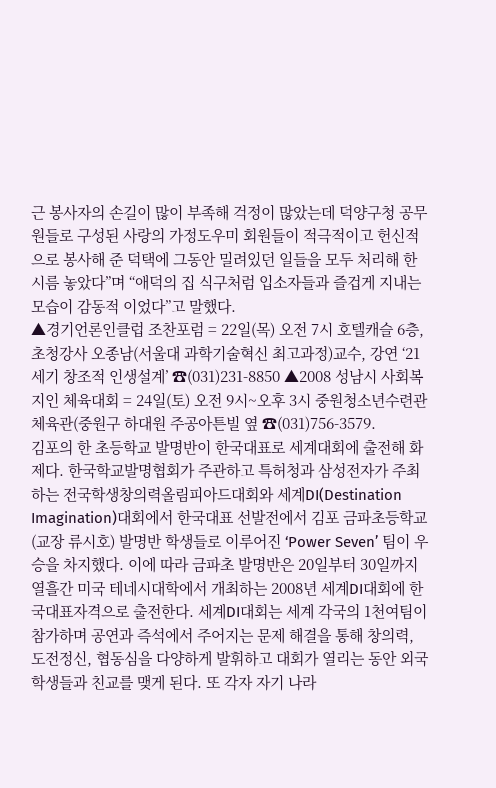근 봉사자의 손길이 많이 부족해 걱정이 많았는데 덕양구청 공무원들로 구성된 사랑의 가정도우미 회원들이 적극적이고 헌신적으로 봉사해 준 덕택에 그동안 밀려있던 일들을 모두 처리해 한시름 놓았다”며 “애덕의 집 식구처럼 입소자들과 즐겁게 지내는 모습이 감동적 이었다”고 말했다.
▲경기언론인클럽 조찬포럼 = 22일(목) 오전 7시 호텔캐슬 6층, 초청강사 오종남(서울대 과학기술혁신 최고과정)교수, 강연 ‘21세기 창조적 인생설계’ ☎(031)231-8850 ▲2008 성남시 사회복지인 체육대회 = 24일(토) 오전 9시~오후 3시 중원청소년수련관 체육관(중원구 하대원 주공아튼빌 옆 ☎(031)756-3579.
김포의 한 초등학교 발명반이 한국대표로 세계대회에 출전해 화제다. 한국학교발명협회가 주관하고 특허청과 삼성전자가 주최하는 전국학생창의력올림피아드대회와 세계DI(Destination Imagination)대회에서 한국대표 선발전에서 김포 금파초등학교(교장 류시호) 발명반 학생들로 이루어진 ‘Power Seven’ 팀이 우승을 차지했다. 이에 따라 금파초 발명반은 20일부터 30일까지 열흘간 미국 테네시대학에서 개최하는 2008년 세계DI대회에 한국대표자격으로 출전한다. 세계DI대회는 세계 각국의 1천여팀이 참가하며 공연과 즉석에서 주어지는 문제 해결을 통해 창의력, 도전정신, 협동심을 다양하게 발휘하고 대회가 열리는 동안 외국 학생들과 친교를 맺게 된다. 또 각자 자기 나라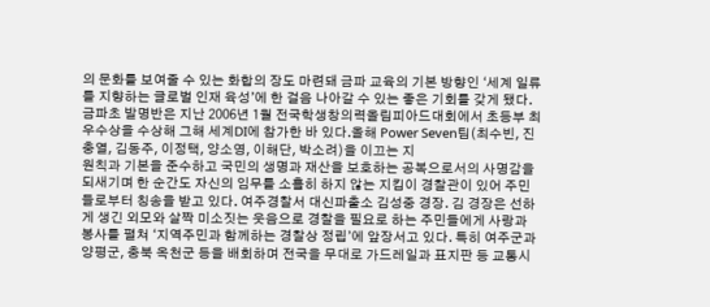의 문화를 보여줄 수 있는 화합의 장도 마련돼 금파 교육의 기본 방향인 ‘세계 일류를 지향하는 글로벌 인재 육성’에 한 걸음 나아갈 수 있는 좋은 기회를 갖게 됐다. 금파초 발명반은 지난 2006년 1월 전국학생창의력올림피아드대회에서 초등부 최우수상을 수상해 그해 세계DI에 참가한 바 있다.올해 Power Seven팀(최수빈, 진충열, 김동주, 이정택, 양소영, 이해단, 박소려)을 이끄는 지
원칙과 기본을 준수하고 국민의 생명과 재산을 보호하는 공복으로서의 사명감을 되새기며 한 순간도 자신의 임무를 소홀히 하지 않는 지킴이 경찰관이 있어 주민들로부터 칭송을 받고 있다. 여주경찰서 대신파출소 김성중 경장. 김 경장은 선하게 생긴 외모와 살짝 미소짓는 웃음으로 경찰을 필요로 하는 주민들에게 사랑과 봉사를 펼쳐 ‘지역주민과 함께하는 경찰상 정립’에 앞장서고 있다. 특히 여주군과 양평군, 충북 옥천군 등을 배회하며 전국을 무대로 가드레일과 표지판 등 교통시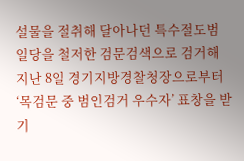설물을 절취해 달아나던 특수절도범 일당을 철저한 검문검색으로 검거해 지난 8일 경기지방경찰청장으로부터 ‘목검문 중 범인검거 우수자’ 표창을 받기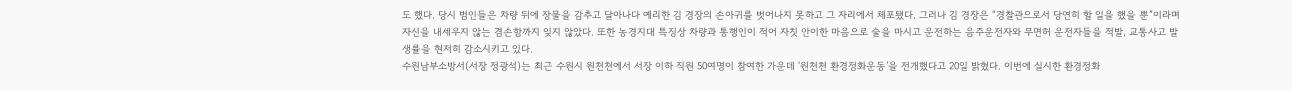도 했다. 당시 범인들은 차량 뒤에 장물을 감추고 달아나다 예리한 김 경장의 손아귀를 벗어나지 못하고 그 자리에서 체포됐다. 그러나 김 경장은 “경찰관으로서 당연히 할 일을 했을 뿐”이라며 자신을 내세우지 않는 겸손함까지 잊지 않았다. 또한 농경지대 특징상 차량과 통행인이 적어 자칫 안이한 마음으로 술을 마시고 운전하는 음주운전자와 무면허 운전자들을 적발, 교통사고 발생률을 현저히 감소시키고 있다.
수원남부소방서(서장 정광석)는 최근 수원시 원천천에서 서장 이하 직원 50여명이 참여한 가운데 ‘원천천 환경정화운동’을 전개했다고 20일 밝혔다. 이번에 실시한 환경정화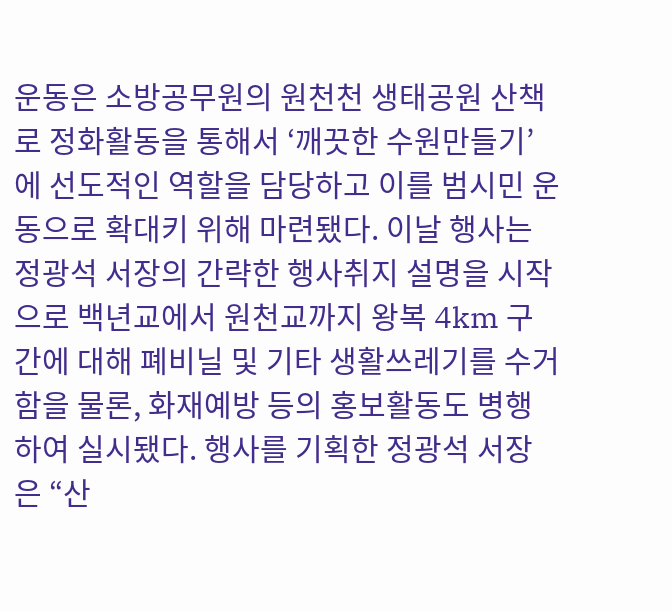운동은 소방공무원의 원천천 생태공원 산책로 정화활동을 통해서 ‘깨끗한 수원만들기’에 선도적인 역할을 담당하고 이를 범시민 운동으로 확대키 위해 마련됐다. 이날 행사는 정광석 서장의 간략한 행사취지 설명을 시작으로 백년교에서 원천교까지 왕복 4km 구간에 대해 폐비닐 및 기타 생활쓰레기를 수거함을 물론, 화재예방 등의 홍보활동도 병행하여 실시됐다. 행사를 기획한 정광석 서장은 “산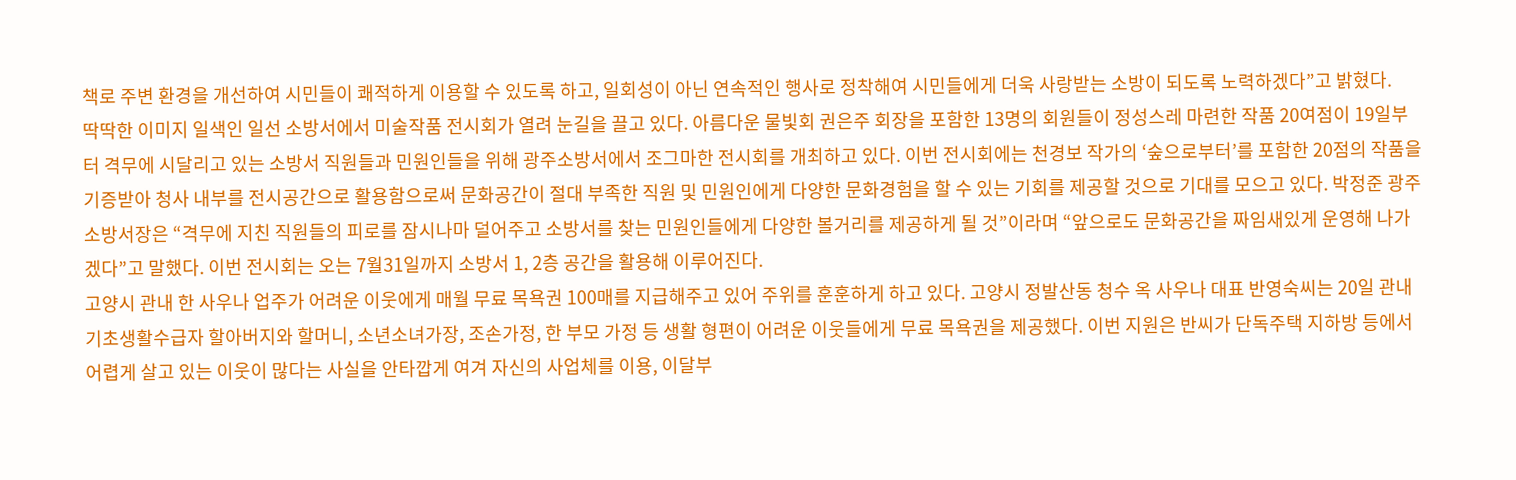책로 주변 환경을 개선하여 시민들이 쾌적하게 이용할 수 있도록 하고, 일회성이 아닌 연속적인 행사로 정착해여 시민들에게 더욱 사랑받는 소방이 되도록 노력하겠다”고 밝혔다.
딱딱한 이미지 일색인 일선 소방서에서 미술작품 전시회가 열려 눈길을 끌고 있다. 아름다운 물빛회 권은주 회장을 포함한 13명의 회원들이 정성스레 마련한 작품 20여점이 19일부터 격무에 시달리고 있는 소방서 직원들과 민원인들을 위해 광주소방서에서 조그마한 전시회를 개최하고 있다. 이번 전시회에는 천경보 작가의 ‘숲으로부터’를 포함한 20점의 작품을 기증받아 청사 내부를 전시공간으로 활용함으로써 문화공간이 절대 부족한 직원 및 민원인에게 다양한 문화경험을 할 수 있는 기회를 제공할 것으로 기대를 모으고 있다. 박정준 광주소방서장은 “격무에 지친 직원들의 피로를 잠시나마 덜어주고 소방서를 찾는 민원인들에게 다양한 볼거리를 제공하게 될 것”이라며 “앞으로도 문화공간을 짜임새있게 운영해 나가겠다”고 말했다. 이번 전시회는 오는 7월31일까지 소방서 1, 2층 공간을 활용해 이루어진다.
고양시 관내 한 사우나 업주가 어려운 이웃에게 매월 무료 목욕권 100매를 지급해주고 있어 주위를 훈훈하게 하고 있다. 고양시 정발산동 청수 옥 사우나 대표 반영숙씨는 20일 관내 기초생활수급자 할아버지와 할머니, 소년소녀가장, 조손가정, 한 부모 가정 등 생활 형편이 어려운 이웃들에게 무료 목욕권을 제공했다. 이번 지원은 반씨가 단독주택 지하방 등에서 어렵게 살고 있는 이웃이 많다는 사실을 안타깝게 여겨 자신의 사업체를 이용, 이달부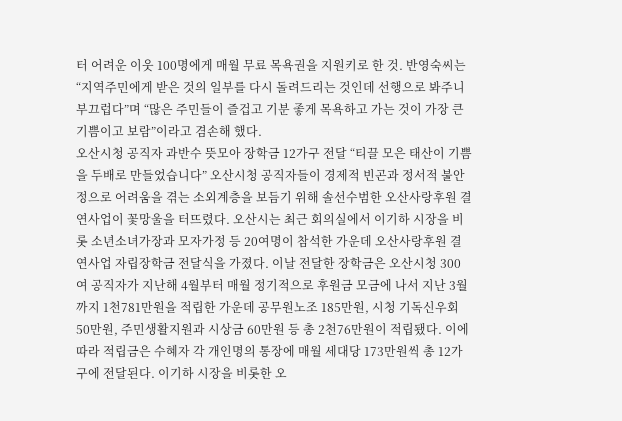터 어려운 이웃 100명에게 매월 무료 목욕권을 지원키로 한 것. 반영숙씨는 “지역주민에게 받은 것의 일부를 다시 돌려드리는 것인데 선행으로 봐주니 부끄럽다”며 “많은 주민들이 즐겁고 기분 좋게 목욕하고 가는 것이 가장 큰 기쁨이고 보람”이라고 겸손해 했다.
오산시청 공직자 과반수 뜻모아 장학금 12가구 전달 “티끌 모은 태산이 기쁨을 두배로 만들었습니다” 오산시청 공직자들이 경제적 빈곤과 정서적 불안정으로 어려움을 겪는 소외계층을 보듬기 위해 솔선수범한 오산사랑후원 결연사업이 꽃망울을 터뜨렸다. 오산시는 최근 회의실에서 이기하 시장을 비롯 소년소녀가장과 모자가정 등 20여명이 참석한 가운데 오산사랑후원 결연사업 자립장학금 전달식을 가졌다. 이날 전달한 장학금은 오산시청 300여 공직자가 지난해 4월부터 매월 정기적으로 후원금 모금에 나서 지난 3월까지 1천781만원을 적립한 가운데 공무원노조 185만원, 시청 기독신우회 50만원, 주민생활지원과 시상금 60만원 등 총 2천76만원이 적립됐다. 이에 따라 적립금은 수혜자 각 개인명의 통장에 매월 세대당 173만원씩 총 12가구에 전달된다. 이기하 시장을 비롯한 오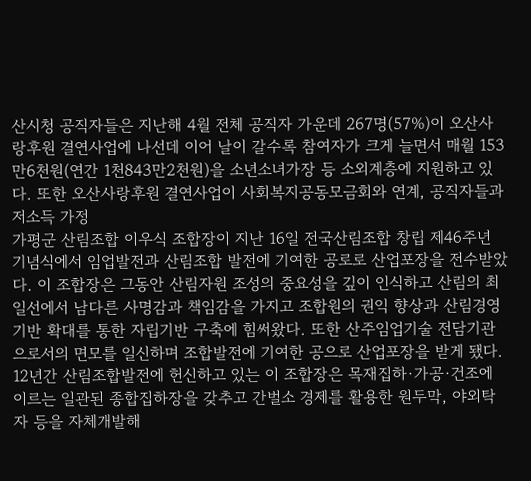산시청 공직자들은 지난해 4월 전체 공직자 가운데 267명(57%)이 오산사랑후원 결연사업에 나선데 이어 날이 갈수록 참여자가 크게 늘면서 매월 153만6천원(연간 1천843만2천원)을 소년소녀가장 등 소외계층에 지원하고 있다. 또한 오산사랑후원 결연사업이 사회복지공동모금회와 연계, 공직자들과 저소득 가정
가평군 산림조합 이우식 조합장이 지난 16일 전국산림조합 창립 제46주년 기념식에서 임업발전과 산림조합 발전에 기여한 공로로 산업포장을 전수받았다. 이 조합장은 그동안 산림자원 조성의 중요성을 깊이 인식하고 산림의 최일선에서 남다른 사명감과 책임감을 가지고 조합원의 권익 향상과 산림경영기반 확대를 통한 자립기반 구축에 힘써왔다. 또한 산주임업기술 전담기관으로서의 면모를 일신하며 조합발전에 기여한 공으로 산업포장을 받게 됐다. 12년간 산림조합발전에 헌신하고 있는 이 조합장은 목재집하·가공·건조에 이르는 일관된 종합집하장을 갖추고 간벌소 경제를 활용한 원두막, 야외탁자 등을 자체개발해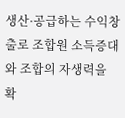생산·공급하는 수익창출로 조합원 소득증대와 조합의 자생력을 확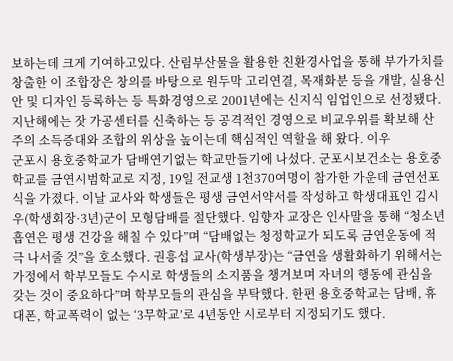보하는데 크게 기여하고있다. 산림부산물을 활용한 친환경사업을 통해 부가가치를 창출한 이 조합장은 창의를 바탕으로 원두막 고리연결, 목재화분 등을 개발, 실용신안 및 디자인 등록하는 등 특화경영으로 2001년에는 신지식 임업인으로 선정됐다. 지난해에는 잣 가공센터를 신축하는 등 공격적인 경영으로 비교우위를 확보해 산주의 소득증대와 조합의 위상을 높이는데 핵심적인 역할을 해 왔다. 이우
군포시 용호중학교가 담배연기없는 학교만들기에 나섰다. 군포시보건소는 용호중학교를 금연시범학교로 지정, 19일 전교생 1천370여명이 참가한 가운데 금연선포식을 가졌다. 이날 교사와 학생들은 평생 금연서약서를 작성하고 학생대표인 김시우(학생회장·3년)군이 모형담배를 절단했다. 임향자 교장은 인사말을 통해 “청소년 흡연은 평생 건강을 해칠 수 있다”며 “담배없는 청정학교가 되도록 금연운동에 적극 나서줄 것”을 호소했다. 권흥섭 교사(학생부장)는 “금연을 생활화하기 위해서는 가정에서 학부모들도 수시로 학생들의 소지품을 챙겨보며 자녀의 행동에 관심을 갖는 것이 중요하다”며 학부모들의 관심을 부탁했다. 한편 용호중학교는 담배, 휴대폰, 학교폭력이 없는 ‘3무학교’로 4년동안 시로부터 지정되기도 했다.